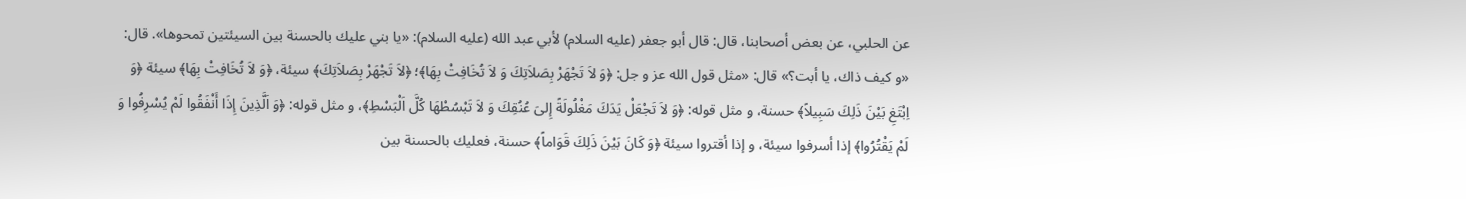عن الحلبي، عن بعض أصحابنا، قال: قال أبو جعفر (عليه السلام) لأبي عبد الله (عليه السلام): «يا بني عليك بالحسنة بين السيئتين تمحوها». قال: «و كيف ذاك، يا أبت؟» قال: «مثل قول الله عز و جل: ﴿وَ لاَ تَجْهَرْ بِصَلاَتِكَ وَ لاَ تُخَافِتْ بِهَا﴾؛ ﴿لاَ تَجْهَرْ بِصَلاَتِكَ﴾ سيئة، ﴿وَ لاَ تُخَافِتْ بِهَا﴾ سيئة ﴿وَ اِبْتَغِ بَيْنَ ذَلِكَ سَبِيلاً﴾ حسنة، و مثل قوله: ﴿وَ لاَ تَجْعَلْ يَدَكَ مَغْلُولَةً إِلىَ عُنُقِكَ وَ لاَ تَبْسُطْهَا كُلَّ اَلْبَسْطِ﴾، و مثل قوله: ﴿وَ اَلَّذِينَ إِذَا أَنْفَقُوا لَمْ يُسْرِفُوا وَ لَمْ يَقْتُرُوا﴾ إذا أسرفوا سيئة، و إذا أقتروا سيئة ﴿وَ كَانَ بَيْنَ ذَلِكَ قَوَاماً﴾ حسنة، فعليك بالحسنة بين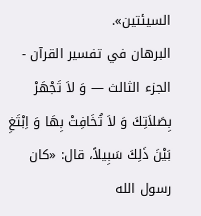السيئتين».
البرهان في تفسير القرآن - الجزء الثالث — وَ لاَ تَجْهَرْ بِصَلاَتِكَ وَ لاَ تُخَافِتْ بِهَا وَ اِبْتَغِ بَيْنَ ذَلِكَ سَبِيلاً، قال: «كان رسول الله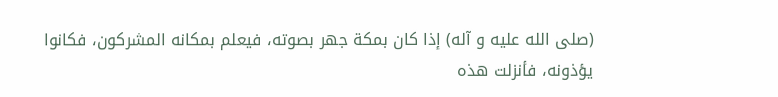(صلى الله عليه و آله) إذا كان بمكة جهر بصوته، فيعلم بمكانه المشركون، فكانوا يؤذونه، فأنزلت هذه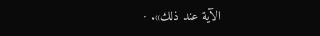الآية عند ذلك». ·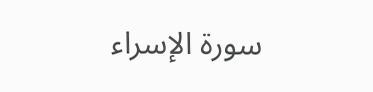سورة الإسراء